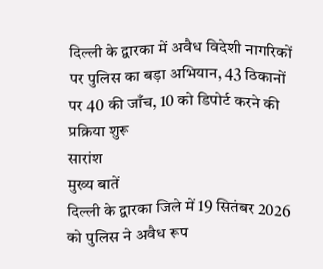दिल्ली के द्वारका में अवैध विदेशी नागरिकों पर पुलिस का बड़ा अभियान, 43 ठिकानों पर 40 की जाँच, 10 को डिपोर्ट करने की प्रक्रिया शुरू
सारांश
मुख्य बातें
दिल्ली के द्वारका जिले में 19 सितंबर 2026 को पुलिस ने अवैध रूप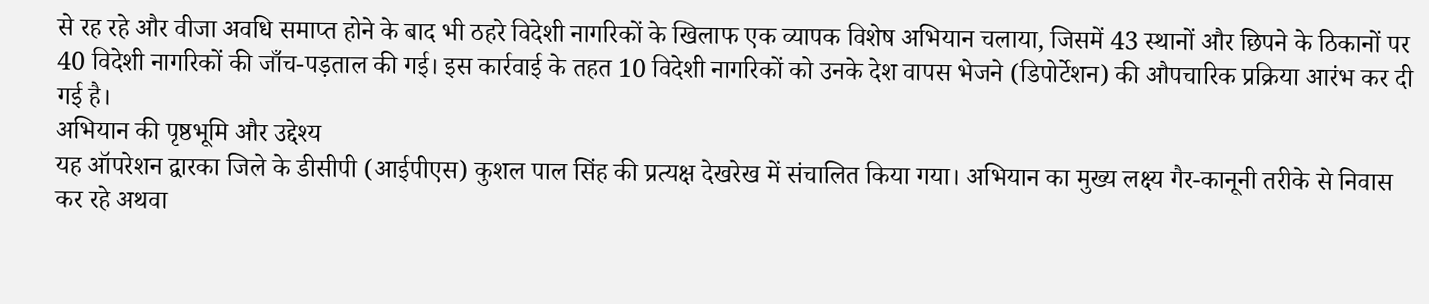से रह रहे और वीजा अवधि समाप्त होने के बाद भी ठहरे विदेशी नागरिकों के खिलाफ एक व्यापक विशेष अभियान चलाया, जिसमें 43 स्थानों और छिपने के ठिकानों पर 40 विदेशी नागरिकों की जाँच-पड़ताल की गई। इस कार्रवाई के तहत 10 विदेशी नागरिकों को उनके देश वापस भेजने (डिपोर्टेशन) की औपचारिक प्रक्रिया आरंभ कर दी गई है।
अभियान की पृष्ठभूमि और उद्देश्य
यह ऑपरेशन द्वारका जिले के डीसीपी (आईपीएस) कुशल पाल सिंह की प्रत्यक्ष देखरेख में संचालित किया गया। अभियान का मुख्य लक्ष्य गैर-कानूनी तरीके से निवास कर रहे अथवा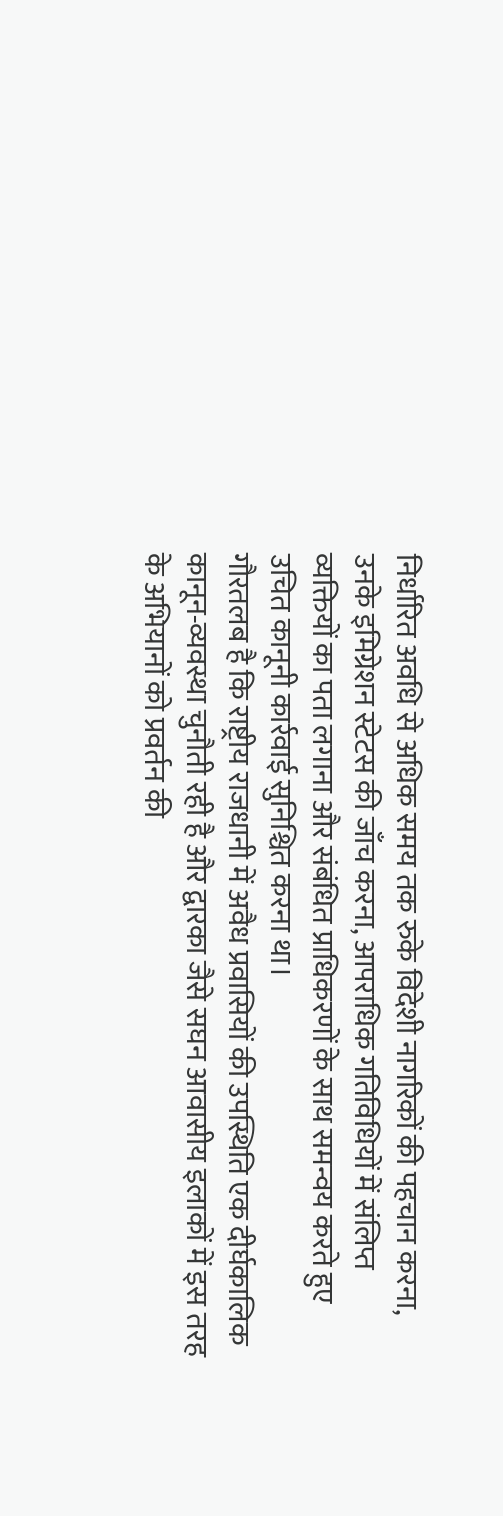निर्धारित अवधि से अधिक समय तक रुके विदेशी नागरिकों की पहचान करना, उनके इमिग्रेशन स्टेटस की जाँच करना, आपराधिक गतिविधियों में संलिप्त व्यक्तियों का पता लगाना और संबंधित प्राधिकरणों के साथ समन्वय करते हुए उचित कानूनी कार्रवाई सुनिश्चित करना था।
गौरतलब है कि राष्ट्रीय राजधानी में अवैध प्रवासियों की उपस्थिति एक दीर्घकालिक कानून-व्यवस्था चुनौती रही है और द्वारका जैसे सघन आवासीय इलाकों में इस तरह के अभियानों को प्रवर्तन की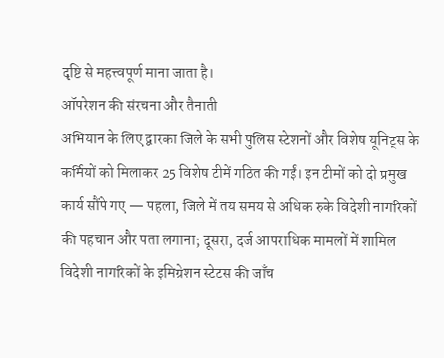दृष्टि से महत्त्वपूर्ण माना जाता है।
ऑपरेशन की संरचना और तैनाती
अभियान के लिए द्वारका जिले के सभी पुलिस स्टेशनों और विशेष यूनिट्स के कर्मियों को मिलाकर 25 विशेष टीमें गठित की गईं। इन टीमों को दो प्रमुख कार्य सौंपे गए — पहला, जिले में तय समय से अधिक रुके विदेशी नागरिकों की पहचान और पता लगाना; दूसरा, दर्ज आपराधिक मामलों में शामिल विदेशी नागरिकों के इमिग्रेशन स्टेटस की जाँच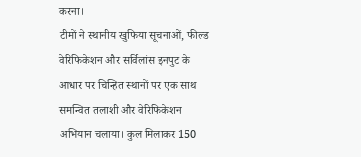करना।
टीमों ने स्थानीय खुफिया सूचनाओं, फील्ड वेरिफिकेशन और सर्विलांस इनपुट के आधार पर चिन्हित स्थानों पर एक साथ समन्वित तलाशी और वेरिफिकेशन अभियान चलाया। कुल मिलाकर 150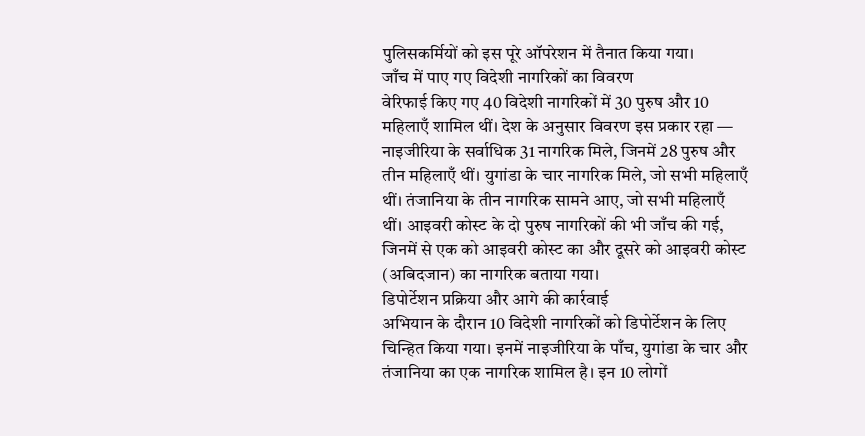पुलिसकर्मियों को इस पूरे ऑपरेशन में तैनात किया गया।
जाँच में पाए गए विदेशी नागरिकों का विवरण
वेरिफाई किए गए 40 विदेशी नागरिकों में 30 पुरुष और 10 महिलाएँ शामिल थीं। देश के अनुसार विवरण इस प्रकार रहा —
नाइजीरिया के सर्वाधिक 31 नागरिक मिले, जिनमें 28 पुरुष और तीन महिलाएँ थीं। युगांडा के चार नागरिक मिले, जो सभी महिलाएँ थीं। तंजानिया के तीन नागरिक सामने आए, जो सभी महिलाएँ थीं। आइवरी कोस्ट के दो पुरुष नागरिकों की भी जाँच की गई, जिनमें से एक को आइवरी कोस्ट का और दूसरे को आइवरी कोस्ट (अबिदजान) का नागरिक बताया गया।
डिपोर्टेशन प्रक्रिया और आगे की कार्रवाई
अभियान के दौरान 10 विदेशी नागरिकों को डिपोर्टेशन के लिए चिन्हित किया गया। इनमें नाइजीरिया के पाँच, युगांडा के चार और तंजानिया का एक नागरिक शामिल है। इन 10 लोगों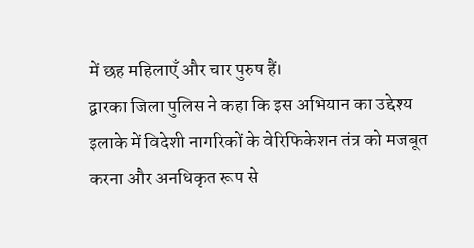में छह महिलाएँ और चार पुरुष हैं।
द्वारका जिला पुलिस ने कहा कि इस अभियान का उद्देश्य इलाके में विदेशी नागरिकों के वेरिफिकेशन तंत्र को मजबूत करना और अनधिकृत रूप से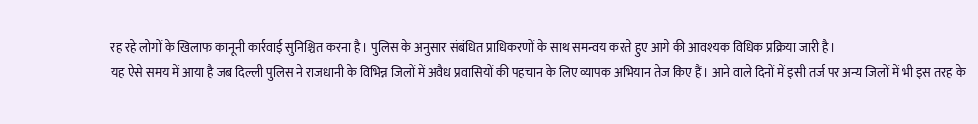रह रहे लोगों के खिलाफ कानूनी कार्रवाई सुनिश्चित करना है। पुलिस के अनुसार संबंधित प्राधिकरणों के साथ समन्वय करते हुए आगे की आवश्यक विधिक प्रक्रिया जारी है।
यह ऐसे समय में आया है जब दिल्ली पुलिस ने राजधानी के विभिन्न जिलों में अवैध प्रवासियों की पहचान के लिए व्यापक अभियान तेज किए हैं। आने वाले दिनों में इसी तर्ज पर अन्य जिलों में भी इस तरह के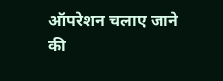ऑपरेशन चलाए जाने की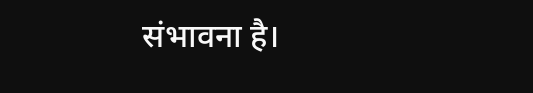संभावना है।